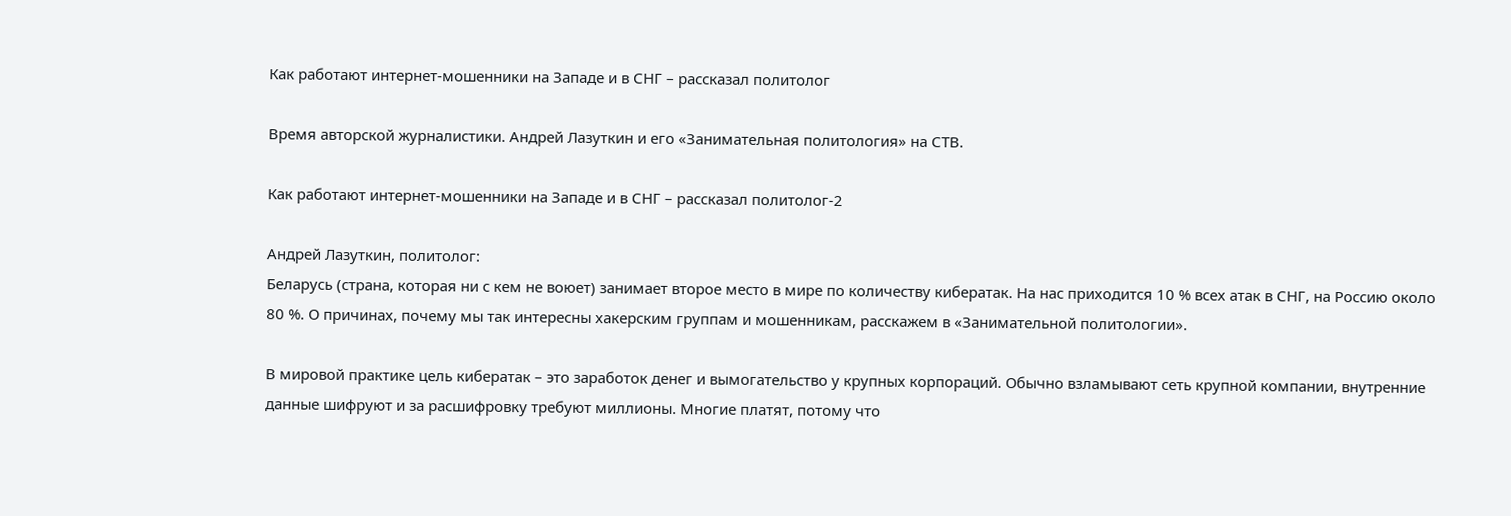Как работают интернет-мошенники на Западе и в СНГ – рассказал политолог

Время авторской журналистики. Андрей Лазуткин и его «Занимательная политология» на СТВ.

Как работают интернет-мошенники на Западе и в СНГ – рассказал политолог-2

Андрей Лазуткин, политолог:
Беларусь (страна, которая ни с кем не воюет) занимает второе место в мире по количеству кибератак. На нас приходится 10 % всех атак в СНГ, на Россию около 80 %. О причинах, почему мы так интересны хакерским группам и мошенникам, расскажем в «Занимательной политологии».

В мировой практике цель кибератак – это заработок денег и вымогательство у крупных корпораций. Обычно взламывают сеть крупной компании, внутренние данные шифруют и за расшифровку требуют миллионы. Многие платят, потому что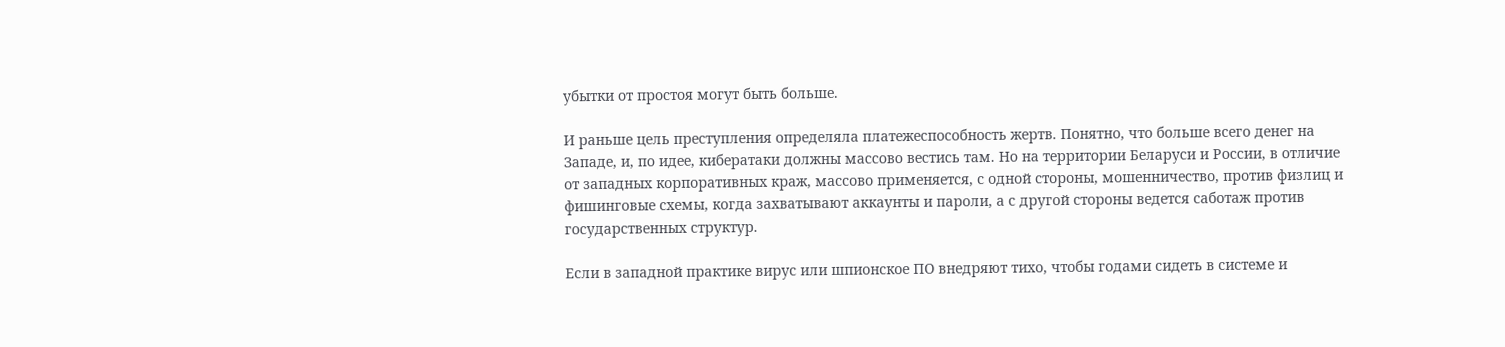убытки от простоя могут быть больше.

И раньше цель преступления определяла платежеспособность жертв. Понятно, что больше всего денег на Западе, и, по идее, кибератаки должны массово вестись там. Но на территории Беларуси и России, в отличие от западных корпоративных краж, массово применяется, с одной стороны, мошенничество, против физлиц и фишинговые схемы, когда захватывают аккаунты и пароли, а с другой стороны ведется саботаж против государственных структур.

Если в западной практике вирус или шпионское ПО внедряют тихо, чтобы годами сидеть в системе и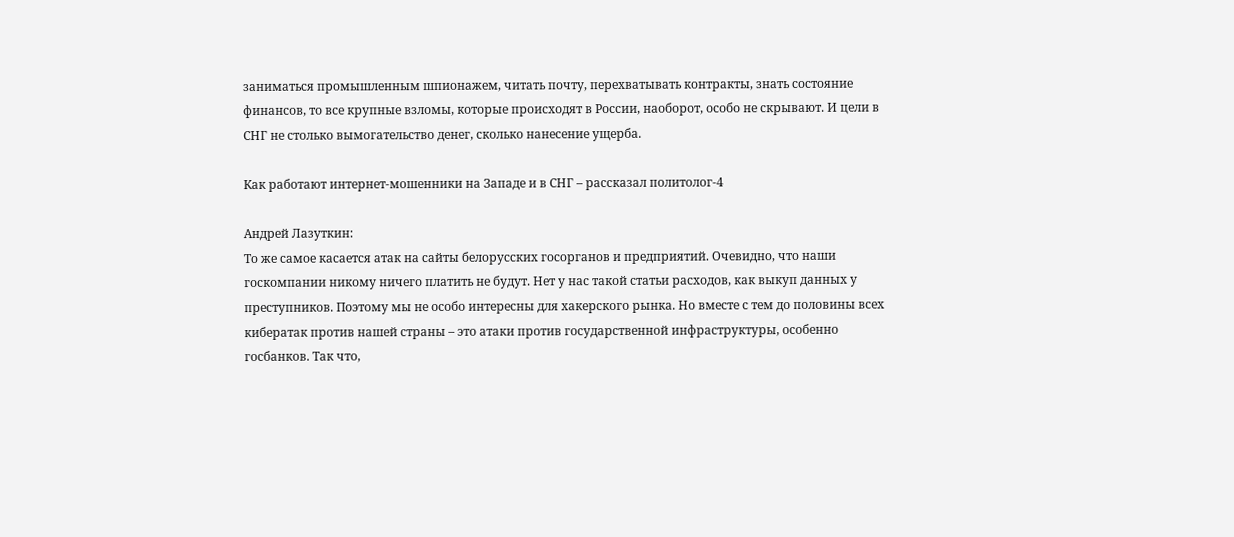заниматься промышленным шпионажем, читать почту, перехватывать контракты, знать состояние финансов, то все крупные взломы, которые происходят в России, наоборот, особо не скрывают. И цели в СНГ не столько вымогательство денег, сколько нанесение ущерба.

Как работают интернет-мошенники на Западе и в СНГ – рассказал политолог-4

Андрей Лазуткин:
То же самое касается атак на сайты белорусских госорганов и предприятий. Очевидно, что наши госкомпании никому ничего платить не будут. Нет у нас такой статьи расходов, как выкуп данных у преступников. Поэтому мы не особо интересны для хакерского рынка. Но вместе с тем до половины всех кибератак против нашей страны – это атаки против государственной инфраструктуры, особенно госбанков. Так что,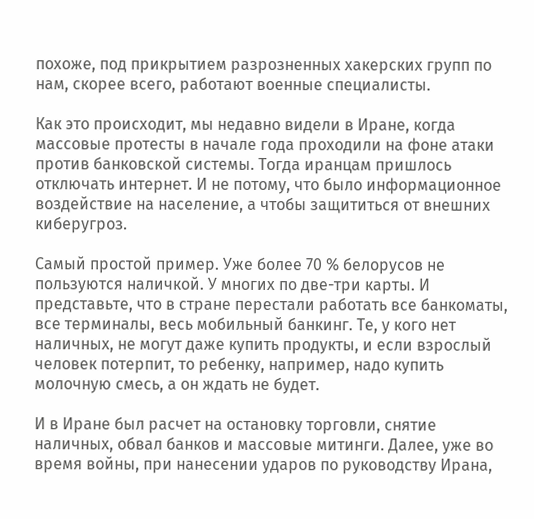похоже, под прикрытием разрозненных хакерских групп по нам, скорее всего, работают военные специалисты.

Как это происходит, мы недавно видели в Иране, когда массовые протесты в начале года проходили на фоне атаки против банковской системы. Тогда иранцам пришлось отключать интернет. И не потому, что было информационное воздействие на население, а чтобы защититься от внешних киберугроз.

Самый простой пример. Уже более 70 % белорусов не пользуются наличкой. У многих по две-три карты. И представьте, что в стране перестали работать все банкоматы, все терминалы, весь мобильный банкинг. Те, у кого нет наличных, не могут даже купить продукты, и если взрослый человек потерпит, то ребенку, например, надо купить молочную смесь, а он ждать не будет.

И в Иране был расчет на остановку торговли, снятие наличных, обвал банков и массовые митинги. Далее, уже во время войны, при нанесении ударов по руководству Ирана,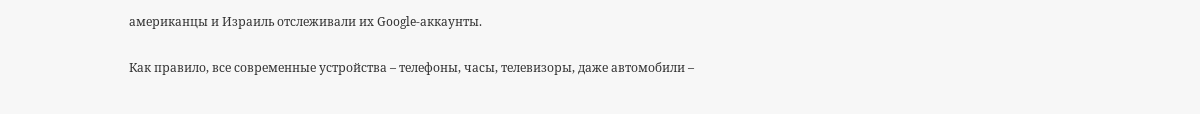американцы и Израиль отслеживали их Google-аккаунты.

Как правило, все современные устройства – телефоны, часы, телевизоры, даже автомобили –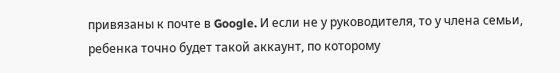привязаны к почте в Google. И если не у руководителя, то у члена семьи, ребенка точно будет такой аккаунт, по которому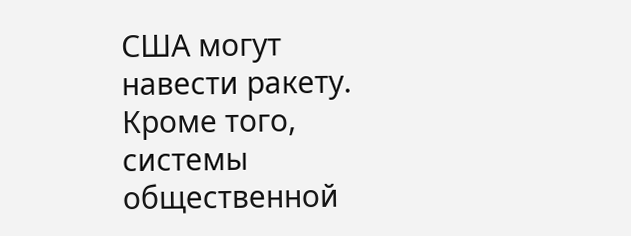США могут навести ракету. Кроме того, системы общественной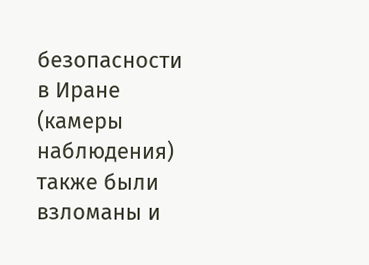безопасности в Иране (камеры наблюдения) также были взломаны и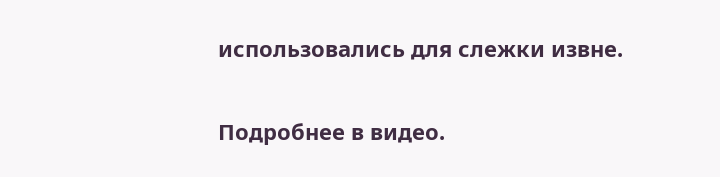использовались для слежки извне.

Подробнее в видео.